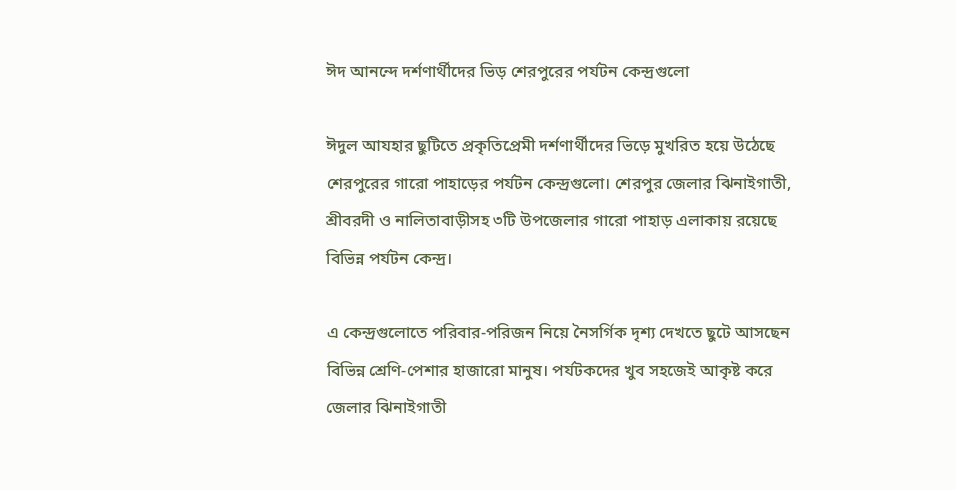ঈদ আনন্দে দর্শণার্থীদের ভিড় শেরপুরের পর্যটন কেন্দ্রগুলো

ঈদুল আযহার ছুটিতে প্রকৃতিপ্রেমী দর্শণার্থীদের ভিড়ে মুখরিত হয়ে উঠেছে শেরপুরের গারো পাহাড়ের পর্যটন কেন্দ্রগুলো। শেরপুর জেলার ঝিনাইগাতী, শ্রীবরদী ও নালিতাবাড়ীসহ ৩টি উপজেলার গারো পাহাড় এলাকায় রয়েছে বিভিন্ন পর্যটন কেন্দ্র।

এ কেন্দ্রগুলোতে পরিবার-পরিজন নিয়ে নৈসর্গিক দৃশ্য দেখতে ছুটে আসছেন বিভিন্ন শ্রেণি-পেশার হাজারো মানুষ। পর্যটকদের খুব সহজেই আকৃষ্ট করে জেলার ঝিনাইগাতী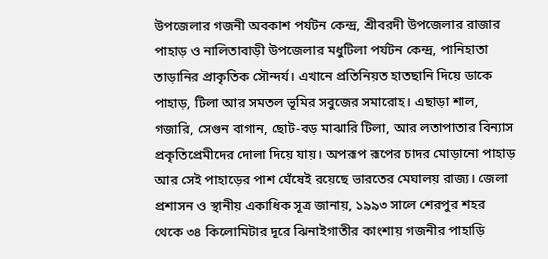উপজেলার গজনী অবকাশ পর্যটন কেন্দ্র, শ্রীবরদী উপজেলার রাজার পাহাড় ও নালিতাবাড়ী উপজেলার মধুটিলা পর্যটন কেন্দ্র, পানিহাতা তাড়ানির প্রাকৃতিক সৌন্দর্য। এখানে প্রতিনিয়ত হাতছানি দিয়ে ডাকে পাহাড়, টিলা আর সমতল ভূমির সবুজের সমারোহ। এছাড়া শাল, গজারি, সেগুন বাগান, ছোট-বড় মাঝারি টিলা, আর লতাপাতার বিন্যাস প্রকৃতিপ্রেমীদের দোলা দিয়ে যায়। অপরূপ রূপের চাদর মোড়ানো পাহাড় আর সেই পাহাড়ের পাশ ঘেঁষেই রয়েছে ভারতের মেঘালয় রাজ্য। জেলা প্রশাসন ও স্থানীয় একাধিক সূত্র জানায়, ১৯৯৩ সালে শেরপুর শহর থেকে ৩৪ কিলোমিটার দূরে ঝিনাইগাতীর কাংশায় গজনীর পাহাড়ি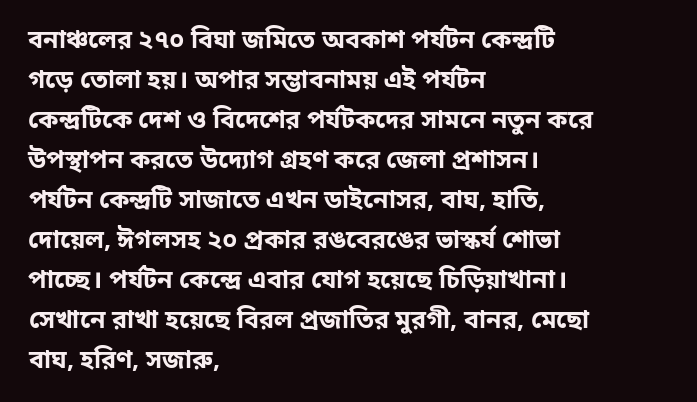বনাঞ্চলের ২৭০ বিঘা জমিতে অবকাশ পর্যটন কেন্দ্রটি গড়ে তোলা হয়। অপার সম্ভাবনাময় এই পর্যটন কেন্দ্রটিকে দেশ ও বিদেশের পর্যটকদের সামনে নতুন করে উপস্থাপন করতে উদ্যোগ গ্রহণ করে জেলা প্রশাসন। পর্যটন কেন্দ্রটি সাজাতে এখন ডাইনোসর, বাঘ, হাতি, দোয়েল, ঈগলসহ ২০ প্রকার রঙবেরঙের ভাস্কর্য শোভা পাচ্ছে। পর্যটন কেন্দ্রে এবার যোগ হয়েছে চিড়িয়াখানা। সেখানে রাখা হয়েছে বিরল প্রজাতির মুরগী, বানর, মেছো বাঘ, হরিণ, সজারু,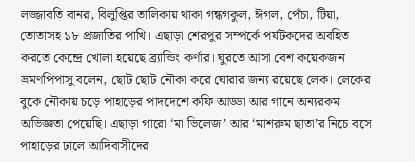লজ্জাবতি বানর, বিলুপ্তির তালিকায় থাকা গন্ধগকুল, ঈগল, পেঁচা, টিয়া, তোতাসহ ১৮ প্রজাতির পাখি। এছাড়া শেরপুর সম্পর্কে পর্যটকদের অবহিত করতে কেন্দ্রে খোলা হয়েছে ব্র্যান্ডিং কর্ণার। ঘুরতে আসা বেশ কয়েকজন ভ্রমণপিপাসু বলেন, ছোট ছোট নৌকা করে ঘোরার জন্য রয়েছে লেক। লেকের বুকে নৌকায় চড়ে পাহাড়ের পাদদেশে কফি আড্ডা আর গানে অন্যরকম অভিজ্ঞতা পেয়েছি। এছাড়া গারো ‘মা ভিলেজ’ আর ‘মাশরুম ছাতা’র নিচে বসে পাহাড়ের ঢালে আদিবাসীদের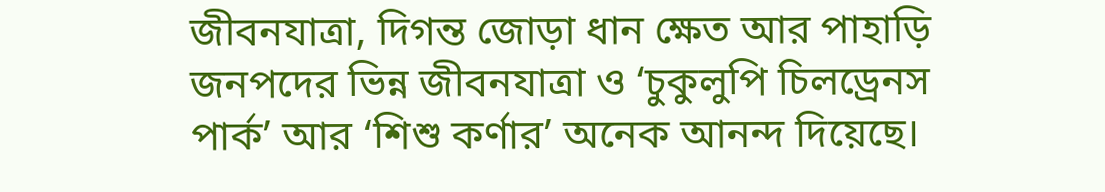জীবনযাত্রা, দিগন্ত জোড়া ধান ক্ষেত আর পাহাড়ি জনপদের ভিন্ন জীবনযাত্রা ও ‘চুকুলুপি চিলড্রেনস পার্ক’ আর ‘শিশু কর্ণার’ অনেক আনন্দ দিয়েছে।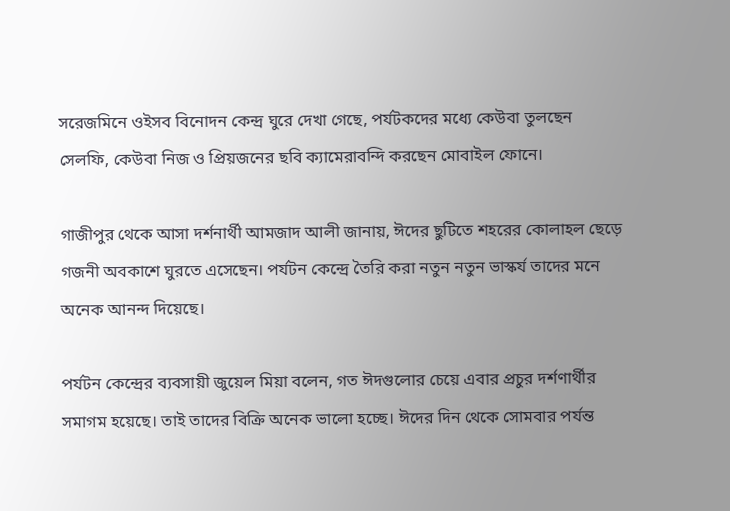সরেজমিনে ওইসব বিনোদন কেন্দ্র ঘুরে দেখা গেছে, পর্যটকদের মধ্যে কেউবা তুলছেন সেলফি, কেউবা নিজ ও প্রিয়জনের ছবি ক্যামেরাবন্দি করছেন মোবাইল ফোনে।

গাজীপুর থেকে আসা দর্শনার্থী আমজাদ আলী জানায়, ঈদের ছুটিতে শহরের কোলাহল ছেড়ে গজনী অবকাশে ঘুরতে এসেছেন। পর্যটন কেন্দ্রে তৈরি করা নতুন নতুন ভাস্কর্য তাদের মনে অনেক আনন্দ দিয়েছে।

পর্যটন কেন্দ্রের ব্যবসায়ী জুয়েল মিয়া বলেন, গত ঈদগুলোর চেয়ে এবার প্রচুর দর্শণার্থীর সমাগম হয়েছে। তাই তাদের বিক্রি অনেক ভালো হচ্ছে। ঈদের দিন থেকে সোমবার পর্যন্ত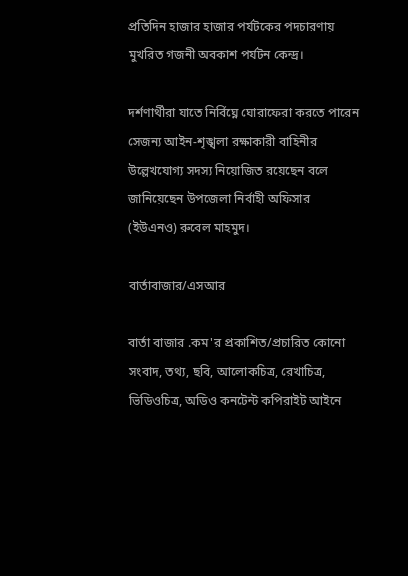প্রতিদিন হাজার হাজার পর্যটকের পদচারণায় মুখরিত গজনী অবকাশ পর্যটন কেন্দ্র।

দর্শণার্থীরা যাতে নির্বিঘ্নে ঘোরাফেরা করতে পারেন সেজন্য আইন-শৃঙ্খলা রক্ষাকারী বাহিনীর উল্লেখযোগ্য সদস্য নিয়োজিত রয়েছেন বলে জানিয়েছেন উপজেলা নির্বাহী অফিসার (ইউএনও) রুবেল মাহমুদ।

বার্তাবাজার/এসআর

বার্তা বাজার .কম'র প্রকাশিত/প্রচারিত কোনো সংবাদ, তথ্য, ছবি, আলোকচিত্র, রেখাচিত্র, ভিডিওচিত্র, অডিও কনটেন্ট কপিরাইট আইনে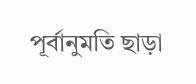পূর্বানুমতি ছাড়া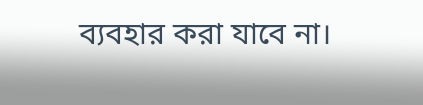ব্যবহার করা যাবে না।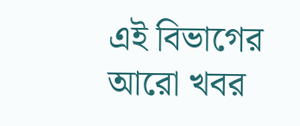এই বিভাগের আরো খবর